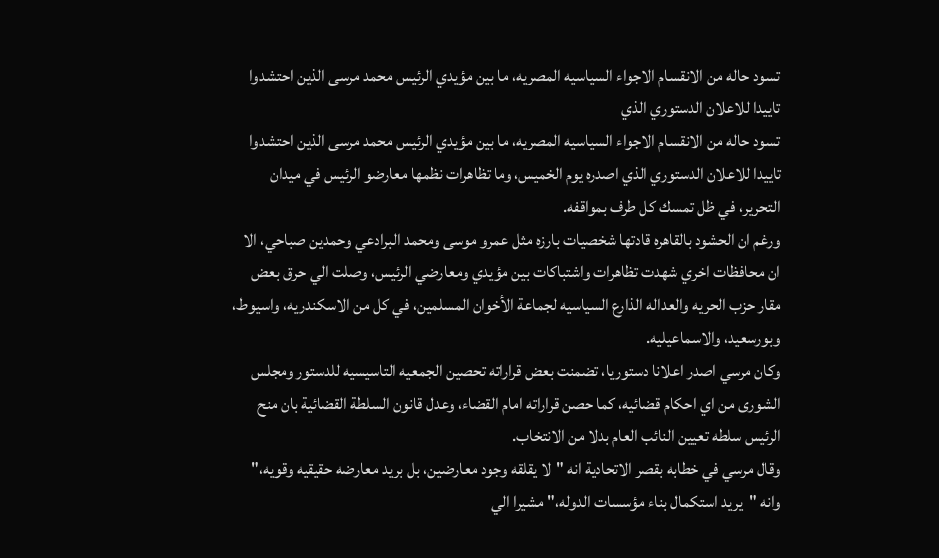تسود حاله من الانقسام الاجواء السياسيه المصريه، ما بين مؤيدي الرئيس محمد مرسى الذين احتشدوا تاييدا للاعلان الدستوري الذي
تسود حاله من الانقسام الاجواء السياسيه المصريه، ما بين مؤيدي الرئيس محمد مرسى الذين احتشدوا تاييدا للاعلان الدستوري الذي اصدره يوم الخميس، وما تظاهرات نظمها معارضو الرئيس في ميدان التحرير، في ظل تمسك كل طرف بمواقفه.
ورغم ان الحشود بالقاهره قادتها شخصيات بارزه مثل عمرو موسى ومحمد البرادعي وحمدين صباحي، الا ان محافظات اخري شهدت تظاهرات واشتباكات بين مؤيدي ومعارضي الرئيس، وصلت الي حرق بعض مقار حزب الحريه والعداله الذارع السياسيه لجماعة الأخوان المسلمين، في كل من الاسكندريه، واسيوط، وبورسعيد، والاسماعيليه.
وكان مرسي اصدر اعلانا دستوريا، تضمنت بعض قراراته تحصين الجمعيه التاسيسيه للدستور ومجلس الشورى من اي احكام قضائيه، كما حصن قراراته امام القضاء، وعدل قانون السلطة القضائية بان منح الرئيس سلطه تعيين النائب العام بدلا من الانتخاب.
وقال مرسي في خطابه بقصر الاتحادية انه "لا يقلقه وجود معارضين، بل بريد معارضه حقيقيه وقويه،" وانه "يريد استكمال بناء مؤسسات الدوله،" مشيرا الي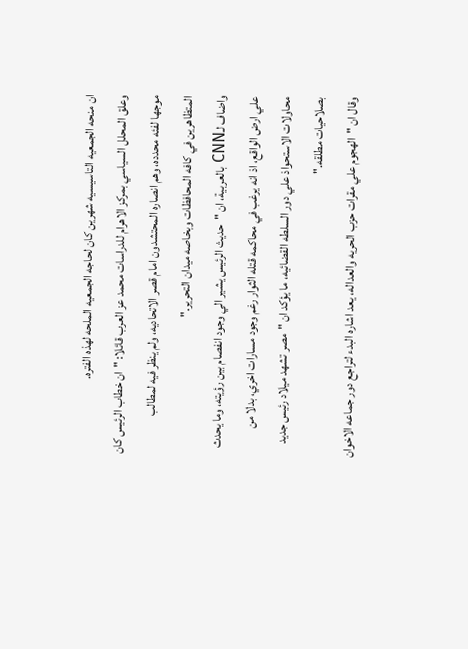ان منحه الجمعيه التاسيسيه شهرين كان لحاجه الجمعيه الملحه لهذه الفتره.
وعلق المحلل السياسي بمركز الاهرام للدراسات محمد عز العرب قائلا: "ان خطاب الرئيس كان موجها لفئه محدده، وهم انصاره المحتشدون امام قصر الاتحاديه، ولم ينظر فيه لمطالب المتظاهرين في كافه المحافظات وبخاصه ميدان التحرير."
واضاف لـCNN بالعربية، ان "حديث الرئيس يشير الي وجود انفصام بين رؤيته، وما يحدث علي ارض الواقع، اذ انه يرغب في محاكمه قتله الثوار رغم وجود مسارات اخري، بدلا من محاولات الاستحواذ علي دور السلطه القضائيه، ما يؤكد ان "مصر تشهد ميلاد رئيس جديد بصلاحيات مطلقه."
وقال ان "الهجوم علي مقرات حزب الحريه والعداله، يعد اشاره البدء لتراجع دور جماعه الاخوان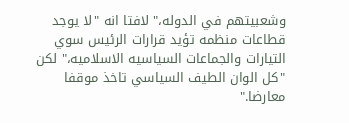وشعبيتهم في الدوله،" لافتا انه "لا يوجد قطاعات منظمه تؤيد قرارات الرئيس سوي التيارات والجماعات السياسيه الاسلاميه،" لكن "كل الوان الطيف السياسي تاخذ موقفا معارضا."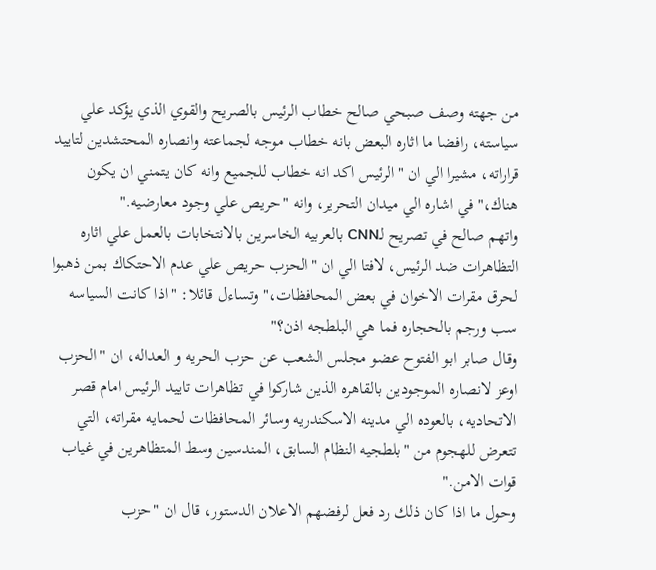من جهته وصف صبحي صالح خطاب الرئيس بالصريح والقوي الذي يؤكد علي سياسته، رافضا ما اثاره البعض بانه خطاب موجه لجماعته وانصاره المحتشدين لتاييد قراراته، مشيرا الي ان "الرئيس اكد انه خطاب للجميع وانه كان يتمني ان يكون هناك،" في اشاره الي ميدان التحرير، وانه "حريص علي وجود معارضيه."
واتهم صالح في تصريح لـCNN بالعربيه الخاسرين بالانتخابات بالعمل علي اثاره التظاهرات ضد الرئيس، لافتا الي ان "الحزب حريص علي عدم الاحتكاك بمن ذهبوا لحرق مقرات الاخوان في بعض المحافظات،" وتساءل قائلا: "اذا كانت السياسه سب ورجم بالحجاره فما هي البلطجه اذن؟"
وقال صابر ابو الفتوح عضو مجلس الشعب عن حزب الحريه و العداله، ان "الحزب اوعز لانصاره الموجودين بالقاهره الذين شاركوا في تظاهرات تاييد الرئيس امام قصر الاتحاديه، بالعوده الي مدينه الاسكندريه وسائر المحافظات لحمايه مقراته، التي تتعرض للهجوم من "بلطجيه النظام السابق، المندسين وسط المتظاهرين في غياب قوات الامن."
وحول ما اذا كان ذلك رد فعل لرفضهم الاعلان الدستور، قال ان "حزب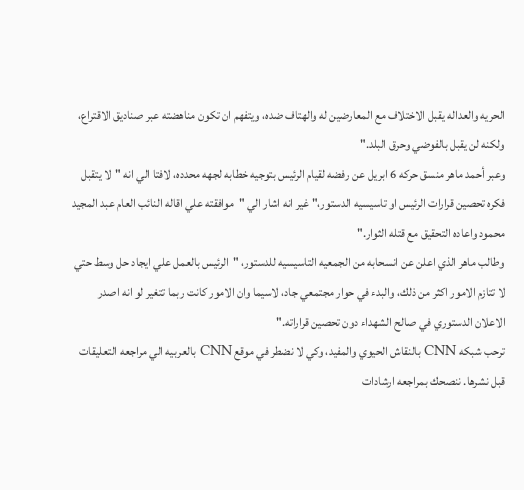الحريه والعداله يقبل الاختلاف مع المعارضين له والهتاف ضده، ويتفهم ان تكون مناهضته عبر صناديق الاقتراع، ولكنه لن يقبل بالفوضي وحرق البلد."
وعبر أحمد ماهر منسق حركه 6 ابريل عن رفضه لقيام الرئيس بتوجيه خطابه لجهه محدده، لافتا الي انه "لا يتقبل فكره تحصين قرارات الرئيس او تاسيسيه الدستور،" غير انه اشار الي "موافقته علي اقاله النائب العام عبد المجيد محمود واعاده التحقيق مع قتله الثوار."
وطالب ماهر الذي اعلن عن انسحابه من الجمعيه التاسيسيه للدستور، "الرئيس بالعمل علي ايجاد حل وسط حتي لا تتازم الامور اكثر من ذلك، والبدء في حوار مجتمعي جاد، لاسيما وان الامور كانت ربما تتغير لو انه اصدر الاعلان الدستوري في صالح الشهداء دون تحصين قراراته."
ترحب شبكه CNN بالنقاش الحيوي والمفيد، وكي لا نضطر في موقع CNN بالعربيه الي مراجعه التعليقات قبل نشرها. ننصحك بمراجعه ارشادات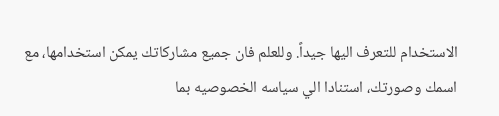الاستخدام للتعرف اليها جيداً. وللعلم فان جميع مشاركاتك يمكن استخدامها، مع اسمك وصورتك، استنادا الي سياسه الخصوصيه بما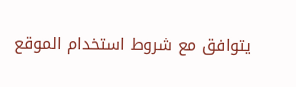يتوافق مع شروط استخدام الموقع